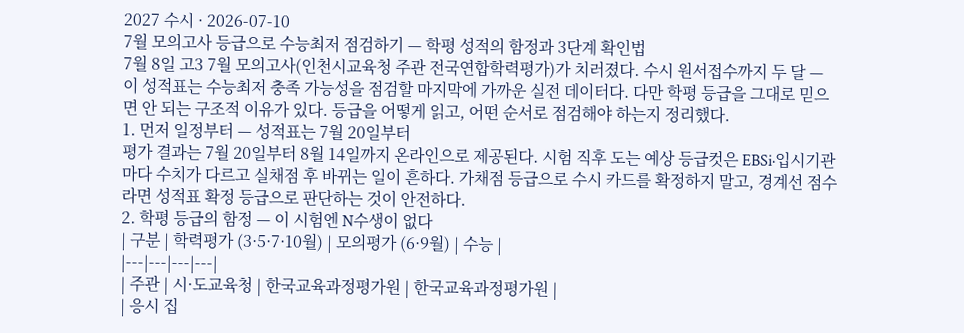2027 수시 · 2026-07-10
7월 모의고사 등급으로 수능최저 점검하기 — 학평 성적의 함정과 3단계 확인법
7월 8일 고3 7월 모의고사(인천시교육청 주관 전국연합학력평가)가 치러졌다. 수시 원서접수까지 두 달 — 이 성적표는 수능최저 충족 가능성을 점검할 마지막에 가까운 실전 데이터다. 다만 학평 등급을 그대로 믿으면 안 되는 구조적 이유가 있다. 등급을 어떻게 읽고, 어떤 순서로 점검해야 하는지 정리했다.
1. 먼저 일정부터 — 성적표는 7월 20일부터
평가 결과는 7월 20일부터 8월 14일까지 온라인으로 제공된다. 시험 직후 도는 예상 등급컷은 EBSi·입시기관마다 수치가 다르고 실채점 후 바뀌는 일이 흔하다. 가채점 등급으로 수시 카드를 확정하지 말고, 경계선 점수라면 성적표 확정 등급으로 판단하는 것이 안전하다.
2. 학평 등급의 함정 — 이 시험엔 N수생이 없다
| 구분 | 학력평가 (3·5·7·10월) | 모의평가 (6·9월) | 수능 |
|---|---|---|---|
| 주관 | 시·도교육청 | 한국교육과정평가원 | 한국교육과정평가원 |
| 응시 집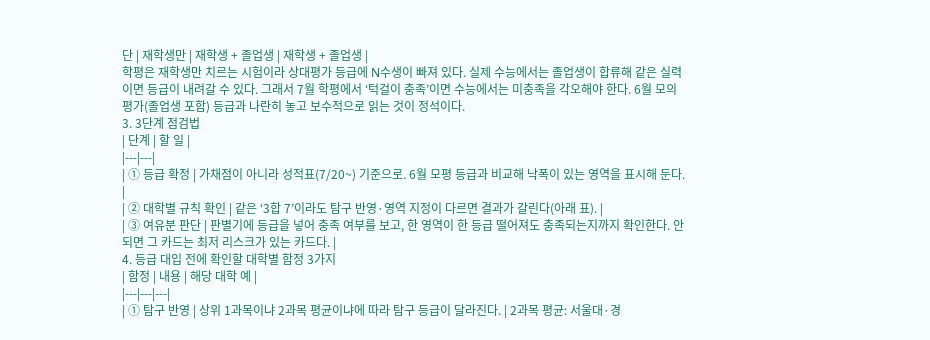단 | 재학생만 | 재학생 + 졸업생 | 재학생 + 졸업생 |
학평은 재학생만 치르는 시험이라 상대평가 등급에 N수생이 빠져 있다. 실제 수능에서는 졸업생이 합류해 같은 실력이면 등급이 내려갈 수 있다. 그래서 7월 학평에서 ‘턱걸이 충족’이면 수능에서는 미충족을 각오해야 한다. 6월 모의평가(졸업생 포함) 등급과 나란히 놓고 보수적으로 읽는 것이 정석이다.
3. 3단계 점검법
| 단계 | 할 일 |
|---|---|
| ① 등급 확정 | 가채점이 아니라 성적표(7/20~) 기준으로. 6월 모평 등급과 비교해 낙폭이 있는 영역을 표시해 둔다. |
| ② 대학별 규칙 확인 | 같은 ‘3합 7’이라도 탐구 반영·영역 지정이 다르면 결과가 갈린다(아래 표). |
| ③ 여유분 판단 | 판별기에 등급을 넣어 충족 여부를 보고, 한 영역이 한 등급 떨어져도 충족되는지까지 확인한다. 안 되면 그 카드는 최저 리스크가 있는 카드다. |
4. 등급 대입 전에 확인할 대학별 함정 3가지
| 함정 | 내용 | 해당 대학 예 |
|---|---|---|
| ① 탐구 반영 | 상위 1과목이냐 2과목 평균이냐에 따라 탐구 등급이 달라진다. | 2과목 평균: 서울대·경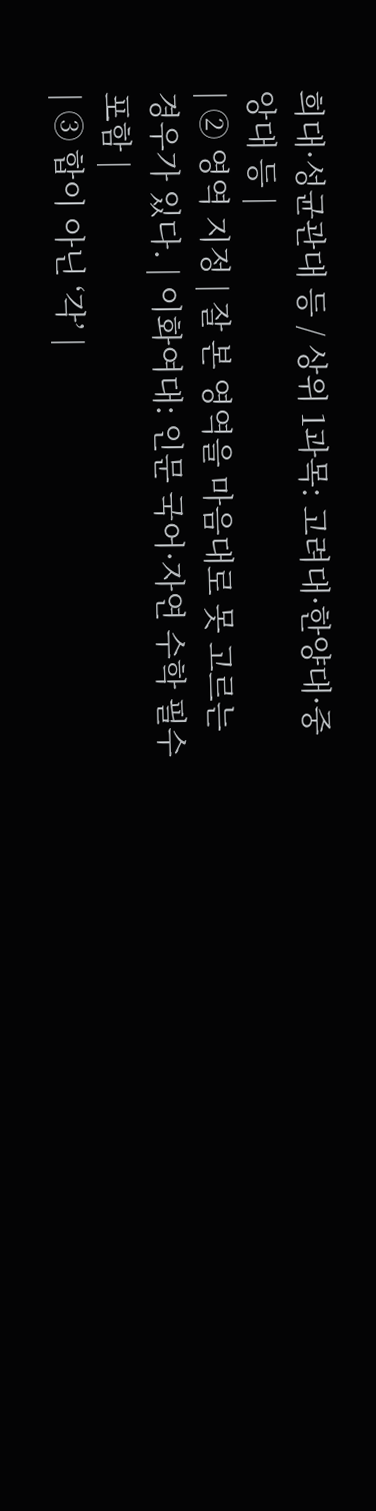희대·성균관대 등 / 상위 1과목: 고려대·한양대·중앙대 등 |
| ② 영역 지정 | 잘 본 영역을 마음대로 못 고르는 경우가 있다. | 이화여대: 인문 국어·자연 수학 필수 포함 |
| ③ 합이 아닌 ‘각’ |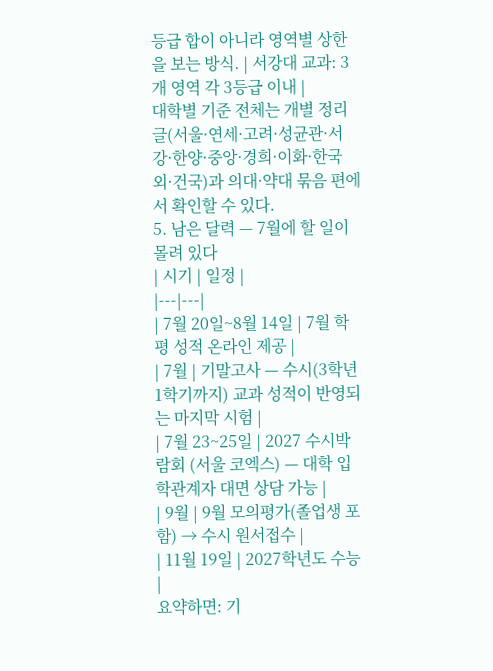등급 합이 아니라 영역별 상한을 보는 방식. | 서강대 교과: 3개 영역 각 3등급 이내 |
대학별 기준 전체는 개별 정리 글(서울·연세·고려·성균관·서강·한양·중앙·경희·이화·한국외·건국)과 의대·약대 묶음 편에서 확인할 수 있다.
5. 남은 달력 — 7월에 할 일이 몰려 있다
| 시기 | 일정 |
|---|---|
| 7월 20일~8월 14일 | 7월 학평 성적 온라인 제공 |
| 7월 | 기말고사 — 수시(3학년 1학기까지) 교과 성적이 반영되는 마지막 시험 |
| 7월 23~25일 | 2027 수시박람회 (서울 코엑스) — 대학 입학관계자 대면 상담 가능 |
| 9월 | 9월 모의평가(졸업생 포함) → 수시 원서접수 |
| 11월 19일 | 2027학년도 수능 |
요약하면: 기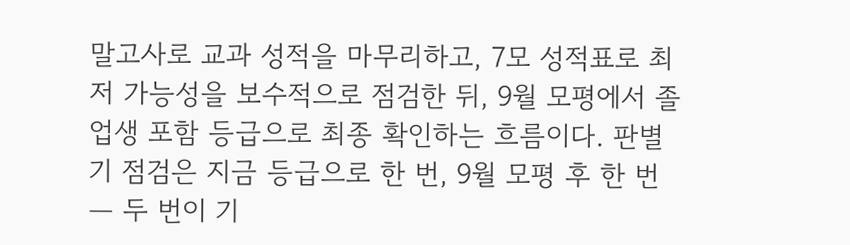말고사로 교과 성적을 마무리하고, 7모 성적표로 최저 가능성을 보수적으로 점검한 뒤, 9월 모평에서 졸업생 포함 등급으로 최종 확인하는 흐름이다. 판별기 점검은 지금 등급으로 한 번, 9월 모평 후 한 번 — 두 번이 기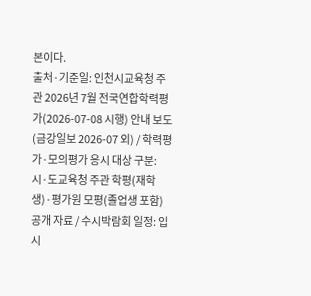본이다.
출처·기준일: 인천시교육청 주관 2026년 7월 전국연합학력평가(2026-07-08 시행) 안내 보도(금강일보 2026-07 외) / 학력평가·모의평가 응시 대상 구분: 시·도교육청 주관 학평(재학생)·평가원 모평(졸업생 포함) 공개 자료 / 수시박람회 일정: 입시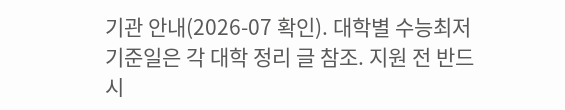기관 안내(2026-07 확인). 대학별 수능최저 기준일은 각 대학 정리 글 참조. 지원 전 반드시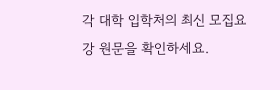각 대학 입학처의 최신 모집요강 원문을 확인하세요.